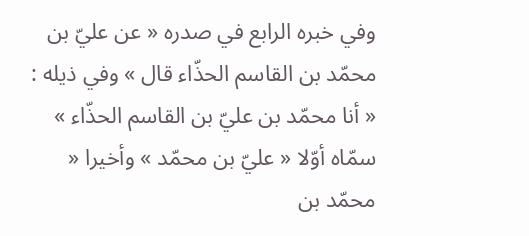وفي خبره الرابع في صدره « عن عليّ بن محمّد بن القاسم الحذّاء قال » وفي ذيله : « أنا محمّد بن عليّ بن القاسم الحذّاء » سمّاه أوّلا « عليّ بن محمّد » وأخيرا « محمّد بن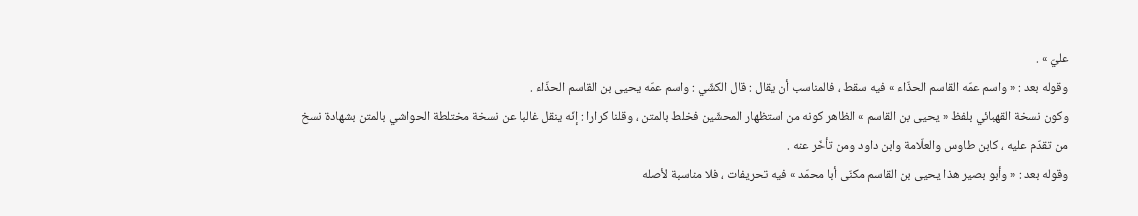عليّ » .
وقوله بعد : « واسم عمّه القاسم الحذّاء » فيه سقط ، فالمناسب أن يقال : قال الكشّي : واسم عمّه يحيى بن القاسم الحذّاء .
وكون نسخة القهبائي بلفظ « يحيى بن القاسم » الظاهر كونه من استظهار المحشّين فخلط بالمتن ، وقلنا كرارا : إنّه ينقل غالبا عن نسخة مختلطة الحواشي بالمتن بشهادة نسخ من تقدّم عليه ، كابن طاوس والعلّامة وابن داود ومن تأخّر عنه .
وقوله بعد : « وأبو بصير هذا يحيى بن القاسم مكنّى أبا محمّد » فيه تحريفات ، فلا مناسبة لأصله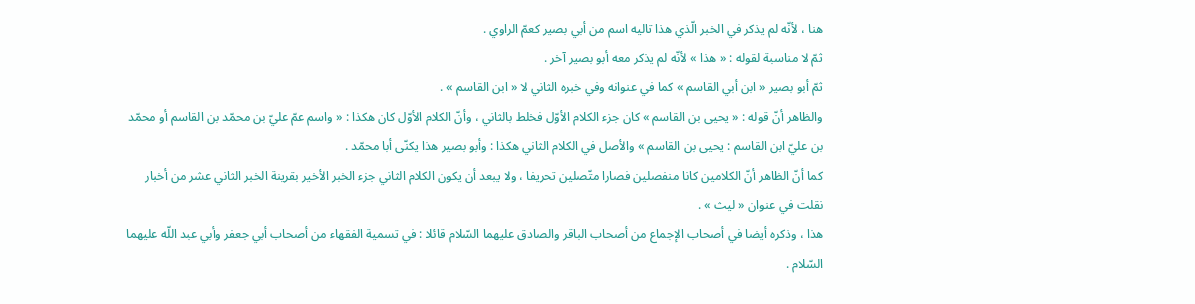هنا ، لأنّه لم يذكر في الخبر الّذي هذا تاليه اسم من أبي بصير كعمّ الراوي .
ثمّ لا مناسبة لقوله : « هذا » لأنّه لم يذكر معه أبو بصير آخر .
ثمّ أبو بصير « ابن أبي القاسم » كما في عنوانه وفي خبره الثاني لا « ابن القاسم » .
والظاهر أنّ قوله : « يحيى بن القاسم » كان جزء الكلام الأوّل فخلط بالثاني ، وأنّ الكلام الأوّل كان هكذا : « واسم عمّ عليّ بن محمّد بن القاسم أو محمّد بن عليّ ابن القاسم : يحيى بن القاسم » والأصل في الكلام الثاني هكذا : وأبو بصير هذا يكنّى أبا محمّد .
كما أنّ الظاهر أنّ الكلامين كانا منفصلين فصارا متّصلين تحريفا ، ولا يبعد أن يكون الكلام الثاني جزء الخبر الأخير بقرينة الخبر الثاني عشر من أخبار نقلت في عنوان « ليث » .
هذا ، وذكره أيضا في أصحاب الإجماع من أصحاب الباقر والصادق عليهما السّلام قائلا : في تسمية الفقهاء من أصحاب أبي جعفر وأبي عبد اللّه عليهما السّلام .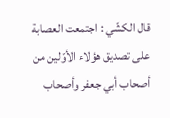قال الكشّي : اجتمعت العصابة على تصديق هؤلاء الأوّلين من أصحاب أبي جعفر وأصحاب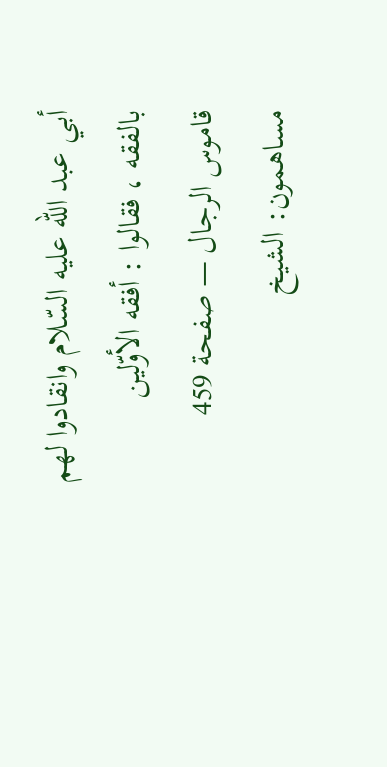أبي عبد اللّه عليه السّلام وانقادوا لهم بالفقه ، فقالوا : أفقه الأوّلين
قاموس الرجال — صفحة 459
مساهمون: الشيخ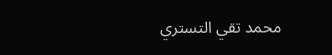محمد تقي التستري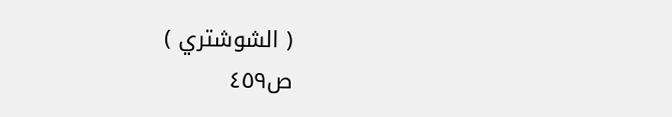( الشوشتري )
ص٤٥٩